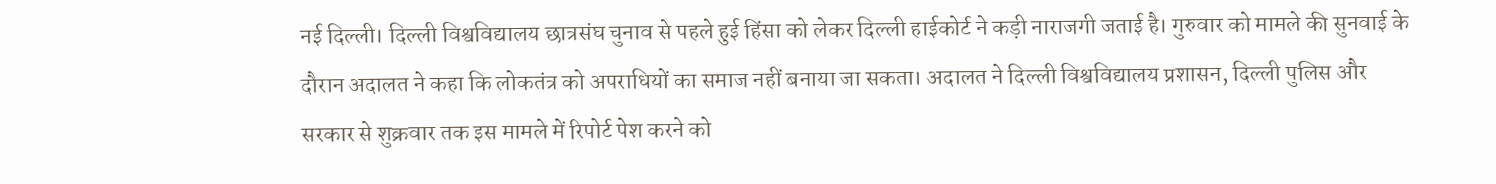नई दिल्ली। दिल्ली विश्वविद्यालय छात्रसंघ चुनाव से पहले हुई हिंसा को लेकर दिल्ली हाईकोर्ट ने कड़ी नाराजगी जताई है। गुरुवार को मामले की सुनवाई के दौरान अदालत ने कहा कि लोकतंत्र को अपराधियों का समाज नहीं बनाया जा सकता। अदालत ने दिल्ली विश्वविद्यालय प्रशासन, दिल्ली पुलिस और सरकार से शुक्रवार तक इस मामले में रिपोर्ट पेश करने को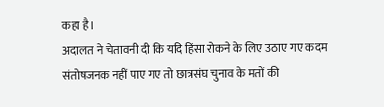कहा है।
अदालत ने चेतावनी दी कि यदि हिंसा रोकने के लिए उठाए गए कदम संतोषजनक नहीं पाए गए तो छात्रसंघ चुनाव के मतों की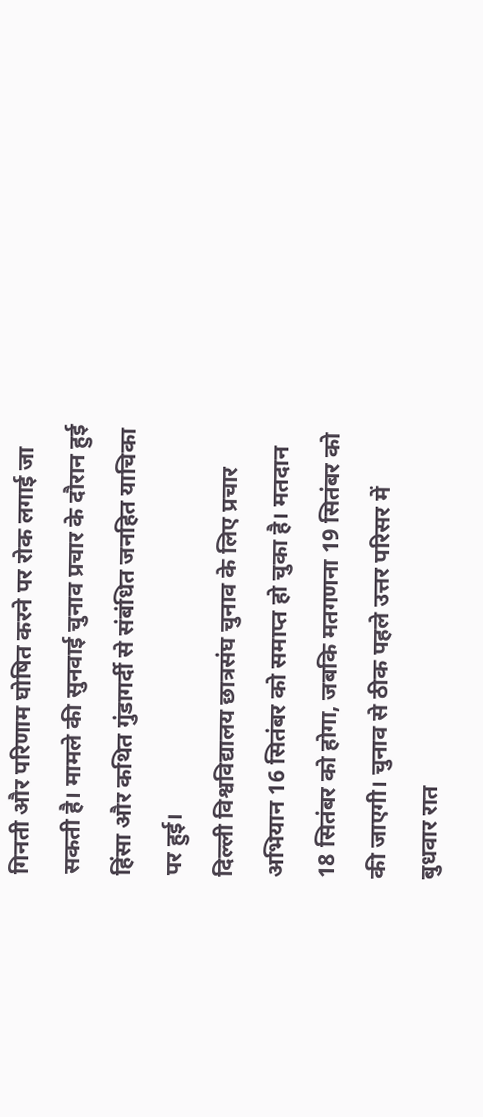गिनती और परिणाम घोषित करने पर रोक लगाई जा सकती है। मामले की सुनवाई चुनाव प्रचार के दौरान हुई हिंसा और कथित गुंडागर्दी से संबंधित जनहित याचिका पर हुई।
दिल्ली विश्वविद्यालय छात्रसंघ चुनाव के लिए प्रचार अभियान 16 सितंबर को समाप्त हो चुका है। मतदान 18 सितंबर को होगा, जबकि मतगणना 19 सितंबर को की जाएगी। चुनाव से ठीक पहले उत्तर परिसर में बुधवार रात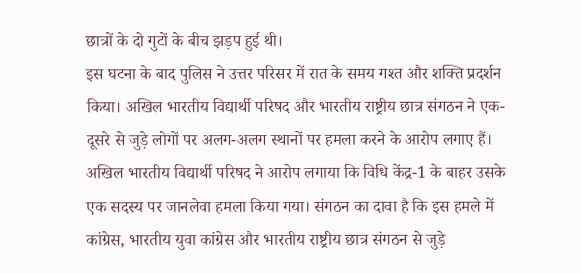छात्रों के दो गुटों के बीच झड़प हुई थी।
इस घटना के बाद पुलिस ने उत्तर परिसर में रात के समय गश्त और शक्ति प्रदर्शन किया। अखिल भारतीय विद्यार्थी परिषद और भारतीय राष्ट्रीय छात्र संगठन ने एक-दूसरे से जुड़े लोगों पर अलग-अलग स्थानों पर हमला करने के आरोप लगाए हैं।
अखिल भारतीय विद्यार्थी परिषद ने आरोप लगाया कि विधि केंद्र-1 के बाहर उसके एक सदस्य पर जानलेवा हमला किया गया। संगठन का दावा है कि इस हमले में कांग्रेस, भारतीय युवा कांग्रेस और भारतीय राष्ट्रीय छात्र संगठन से जुड़े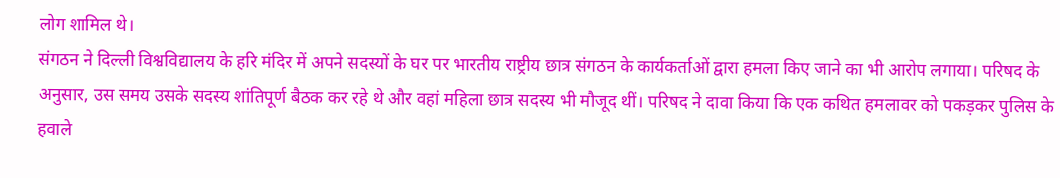लोग शामिल थे।
संगठन ने दिल्ली विश्वविद्यालय के हरि मंदिर में अपने सदस्यों के घर पर भारतीय राष्ट्रीय छात्र संगठन के कार्यकर्ताओं द्वारा हमला किए जाने का भी आरोप लगाया। परिषद के अनुसार, उस समय उसके सदस्य शांतिपूर्ण बैठक कर रहे थे और वहां महिला छात्र सदस्य भी मौजूद थीं। परिषद ने दावा किया कि एक कथित हमलावर को पकड़कर पुलिस के हवाले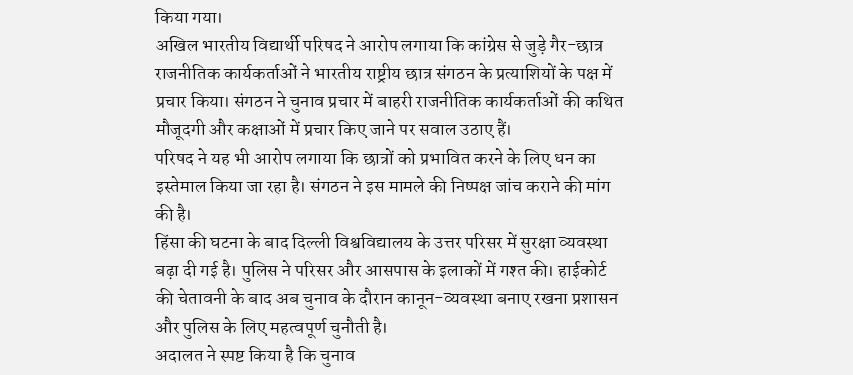किया गया।
अखिल भारतीय विद्यार्थी परिषद ने आरोप लगाया कि कांग्रेस से जुड़े गैर-छात्र राजनीतिक कार्यकर्ताओं ने भारतीय राष्ट्रीय छात्र संगठन के प्रत्याशियों के पक्ष में प्रचार किया। संगठन ने चुनाव प्रचार में बाहरी राजनीतिक कार्यकर्ताओं की कथित मौजूदगी और कक्षाओं में प्रचार किए जाने पर सवाल उठाए हैं।
परिषद ने यह भी आरोप लगाया कि छात्रों को प्रभावित करने के लिए धन का इस्तेमाल किया जा रहा है। संगठन ने इस मामले की निष्पक्ष जांच कराने की मांग की है।
हिंसा की घटना के बाद दिल्ली विश्वविद्यालय के उत्तर परिसर में सुरक्षा व्यवस्था बढ़ा दी गई है। पुलिस ने परिसर और आसपास के इलाकों में गश्त की। हाईकोर्ट की चेतावनी के बाद अब चुनाव के दौरान कानून-व्यवस्था बनाए रखना प्रशासन और पुलिस के लिए महत्वपूर्ण चुनौती है।
अदालत ने स्पष्ट किया है कि चुनाव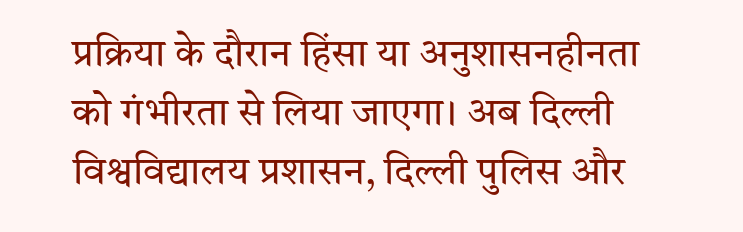प्रक्रिया के दौरान हिंसा या अनुशासनहीनता को गंभीरता से लिया जाएगा। अब दिल्ली विश्वविद्यालय प्रशासन, दिल्ली पुलिस और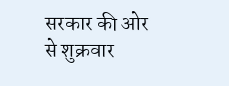सरकार की ओर से शुक्रवार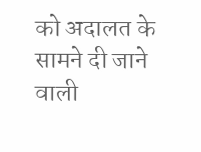को अदालत के सामने दी जाने वाली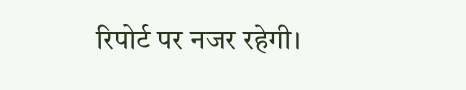रिपोर्ट पर नजर रहेगी।